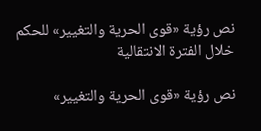نص رؤية «قوى الحرية والتغيير» للحكم خلال الفترة الانتقالية

نص رؤية «قوى الحرية والتغيير»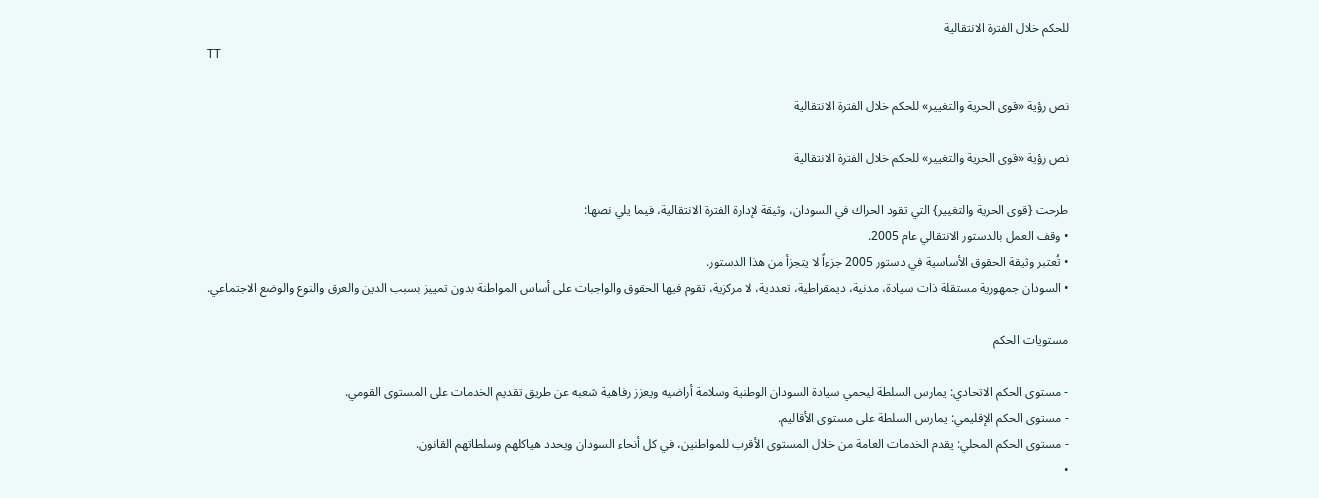للحكم خلال الفترة الانتقالية
TT

نص رؤية «قوى الحرية والتغيير» للحكم خلال الفترة الانتقالية

نص رؤية «قوى الحرية والتغيير» للحكم خلال الفترة الانتقالية

طرحت {قوى الحرية والتغيير} التي تقود الحراك في السودان، وثيقة لإدارة الفترة الانتقالية، فيما يلي نصها:
• وقف العمل بالدستور الانتقالي عام 2005.
• تُعتبر وثيقة الحقوق الأساسية في دستور 2005 جزءاً لا يتجزأ من هذا الدستور.
• السودان جمهورية مستقلة ذات سيادة، مدنية، ديمقراطية، تعددية، لا مركزية، تقوم فيها الحقوق والواجبات على أساس المواطنة بدون تمييز بسبب الدين والعرق والنوع والوضع الاجتماعي.

مستويات الحكم

- مستوى الحكم الاتحادي: يمارس السلطة ليحمي سيادة السودان الوطنية وسلامة أراضيه ويعزز رفاهية شعبه عن طريق تقديم الخدمات على المستوى القومي.
- مستوى الحكم الإقليمي: يمارس السلطة على مستوى الأقاليم.
- مستوى الحكم المحلي: يقدم الخدمات العامة من خلال المستوى الأقرب للمواطنين، في كل أنحاء السودان ويحدد هياكلهم وسلطاتهم القانون.
•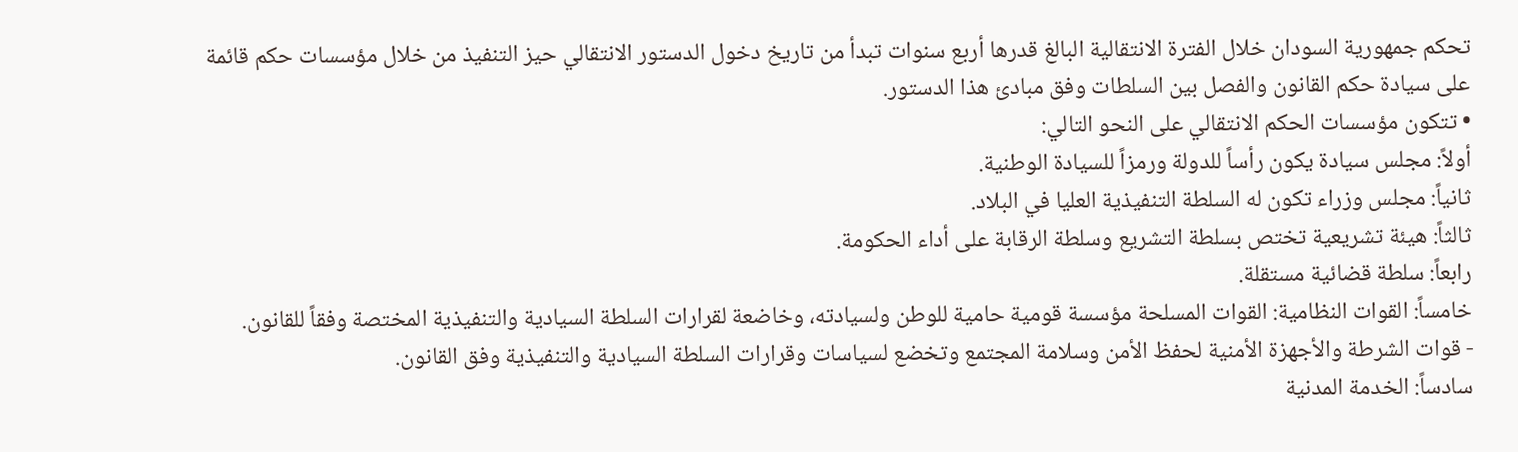تحكم جمهورية السودان خلال الفترة الانتقالية البالغ قدرها أربع سنوات تبدأ من تاريخ دخول الدستور الانتقالي حيز التنفيذ من خلال مؤسسات حكم قائمة على سيادة حكم القانون والفصل بين السلطات وفق مبادئ هذا الدستور.
• تتكون مؤسسات الحكم الانتقالي على النحو التالي:
أولاً: مجلس سيادة يكون رأساً للدولة ورمزاً للسيادة الوطنية.
ثانياً: مجلس وزراء تكون له السلطة التنفيذية العليا في البلاد.
ثالثاً: هيئة تشريعية تختص بسلطة التشريع وسلطة الرقابة على أداء الحكومة.
رابعاً: سلطة قضائية مستقلة.
خامساً: القوات النظامية: القوات المسلحة مؤسسة قومية حامية للوطن ولسيادته، وخاضعة لقرارات السلطة السيادية والتنفيذية المختصة وفقاً للقانون.
- قوات الشرطة والأجهزة الأمنية لحفظ الأمن وسلامة المجتمع وتخضع لسياسات وقرارات السلطة السيادية والتنفيذية وفق القانون.
سادساً: الخدمة المدنية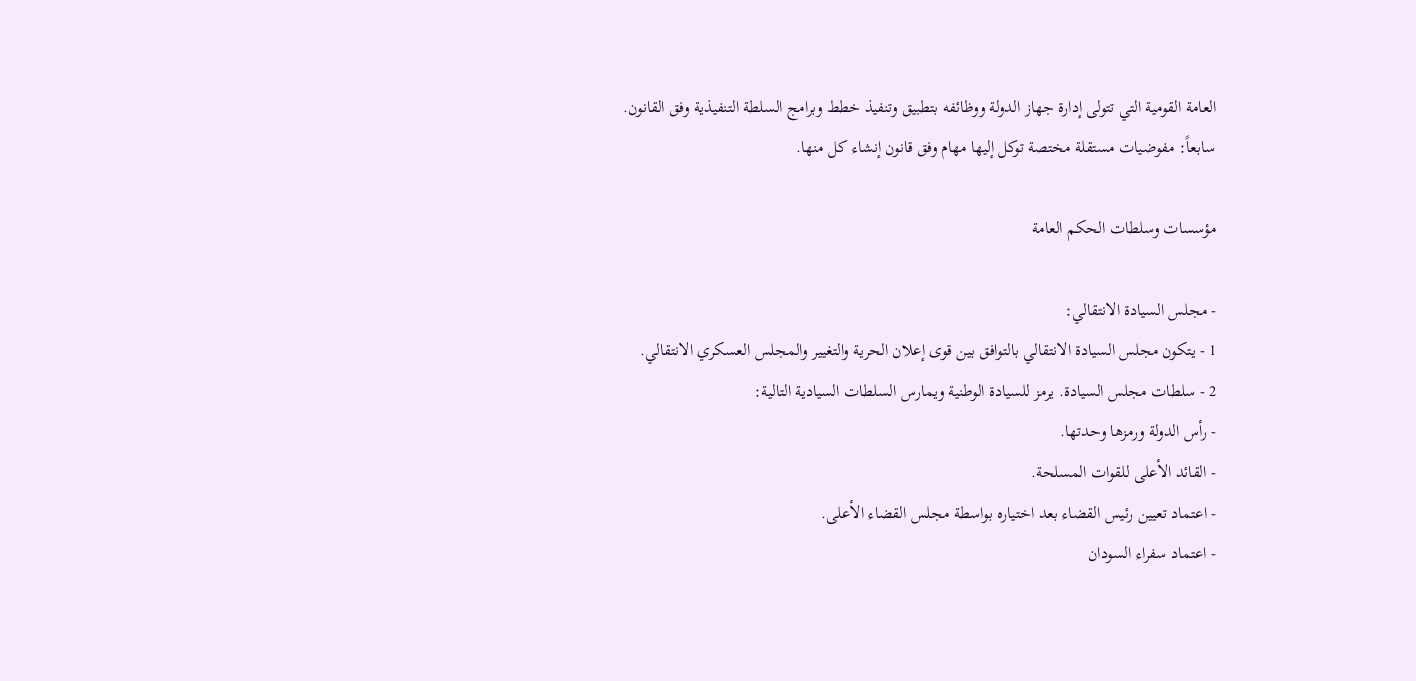العامة القومية التي تتولى إدارة جهاز الدولة ووظائفه بتطبيق وتنفيذ خطط وبرامج السلطة التنفيذية وفق القانون.
سابعاً: مفوضيات مستقلة مختصة توكل إليها مهام وفق قانون إنشاء كل منها.

مؤسسات وسلطات الحكم العامة

- مجلس السيادة الانتقالي:
1 - يتكون مجلس السيادة الانتقالي بالتوافق بين قوى إعلان الحرية والتغيير والمجلس العسكري الانتقالي.
2 - سلطات مجلس السيادة. يرمز للسيادة الوطنية ويمارس السلطات السيادية التالية:
- رأس الدولة ورمزها وحدتها.
- القائد الأعلى للقوات المسلحة.
- اعتماد تعيين رئيس القضاء بعد اختياره بواسطة مجلس القضاء الأعلى.
- اعتماد سفراء السودان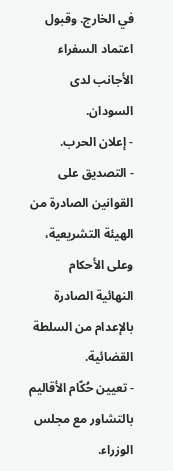في الخارج. وقبول اعتماد السفراء الأجانب لدى السودان.
- إعلان الحرب.
- التصديق على القوانين الصادرة من الهيئة التشريعية، وعلى الأحكام النهائية الصادرة بالإعدام من السلطة القضائية.
- تعيين حُكّام الأقاليم بالتشاور مع مجلس الوزراء.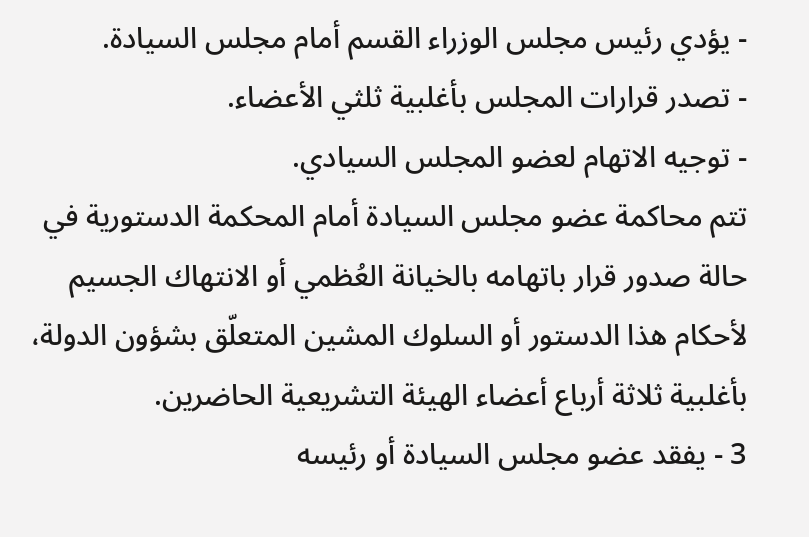- يؤدي رئيس مجلس الوزراء القسم أمام مجلس السيادة.
- تصدر قرارات المجلس بأغلبية ثلثي الأعضاء.
- توجيه الاتهام لعضو المجلس السيادي.
تتم محاكمة عضو مجلس السيادة أمام المحكمة الدستورية في حالة صدور قرار باتهامه بالخيانة العُظمي أو الانتهاك الجسيم لأحكام هذا الدستور أو السلوك المشين المتعلّق بشؤون الدولة، بأغلبية ثلاثة أرباع أعضاء الهيئة التشريعية الحاضرين.
3 - يفقد عضو مجلس السيادة أو رئيسه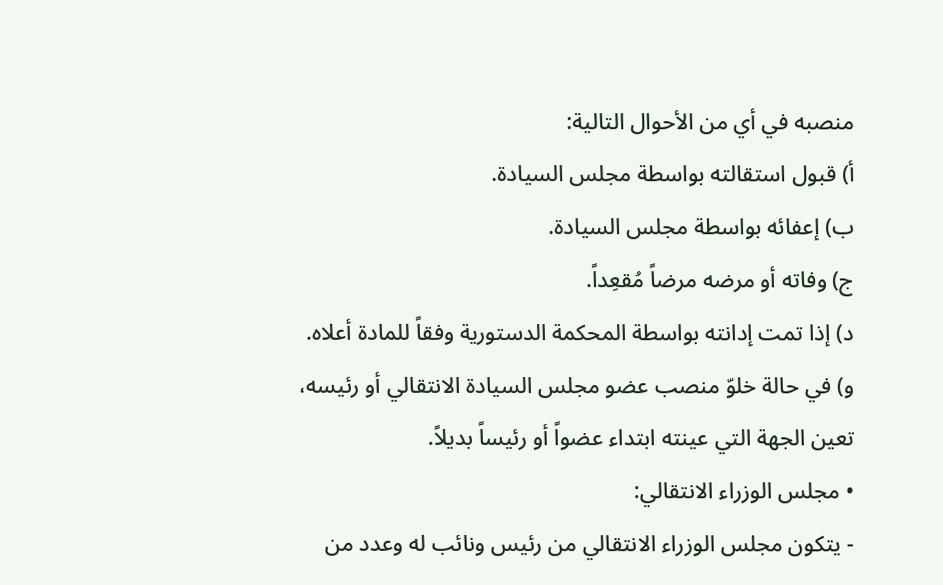منصبه في أي من الأحوال التالية:
أ) قبول استقالته بواسطة مجلس السيادة.
ب) إعفائه بواسطة مجلس السيادة.
ج) وفاته أو مرضه مرضاً مُقعِداً.
د) إذا تمت إدانته بواسطة المحكمة الدستورية وفقاً للمادة أعلاه.
و) في حالة خلوّ منصب عضو مجلس السيادة الانتقالي أو رئيسه، تعين الجهة التي عينته ابتداء عضواً أو رئيساً بديلاً.
• مجلس الوزراء الانتقالي:
- يتكون مجلس الوزراء الانتقالي من رئيس ونائب له وعدد من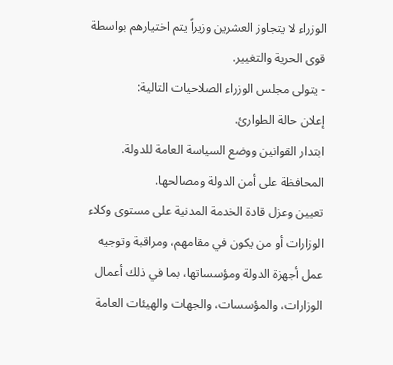الوزراء لا يتجاوز العشرين وزيراً يتم اختيارهم بواسطة قوى الحرية والتغيير.
- يتولى مجلس الوزراء الصلاحيات التالية:
إعلان حالة الطوارئ.
ابتدار القوانين ووضع السياسة العامة للدولة.
المحافظة على أمن الدولة ومصالحها.
تعيين وعزل قادة الخدمة المدنية على مستوى وكلاء الوزارات أو من يكون في مقامهم، ومراقبة وتوجيه عمل أجهزة الدولة ومؤسساتها، بما في ذلك أعمال الوزارات، والمؤسسات، والجهات والهيئات العامة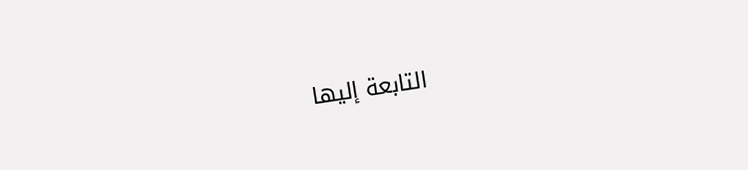التابعة إليها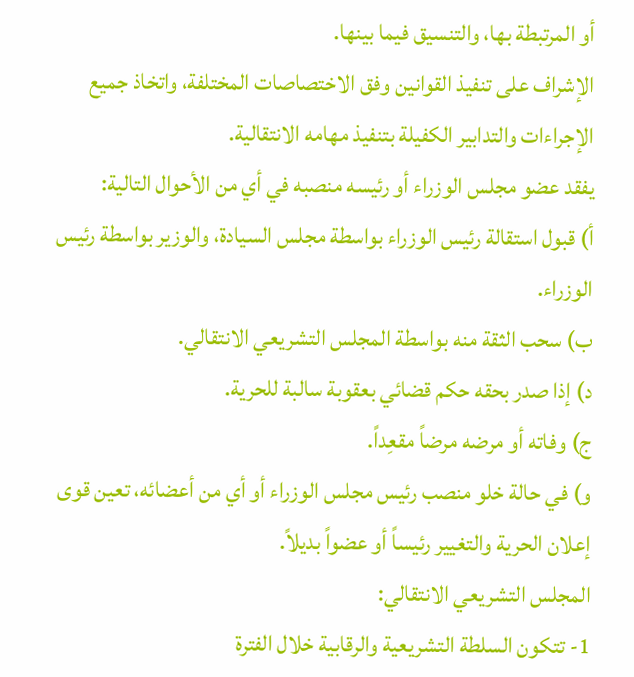أو المرتبطة بها، والتنسيق فيما بينها.
الإشراف على تنفيذ القوانين وفق الاختصاصات المختلفة، واتخاذ جميع الإجراءات والتدابير الكفيلة بتنفيذ مهامه الانتقالية.
يفقد عضو مجلس الوزراء أو رئيسه منصبه في أي من الأحوال التالية:
أ) قبول استقالة رئيس الوزراء بواسطة مجلس السيادة، والوزير بواسطة رئيس الوزراء.
ب) سحب الثقة منه بواسطة المجلس التشريعي الانتقالي.
د) إذا صدر بحقه حكم قضائي بعقوبة سالبة للحرية.
ج) وفاته أو مرضه مرضاً مقعِداً.
و) في حالة خلو منصب رئيس مجلس الوزراء أو أي من أعضائه، تعين قوى إعلان الحرية والتغيير رئيساً أو عضواً بديلاً.
المجلس التشريعي الانتقالي:
1- تتكون السلطة التشريعية والرقابية خلال الفترة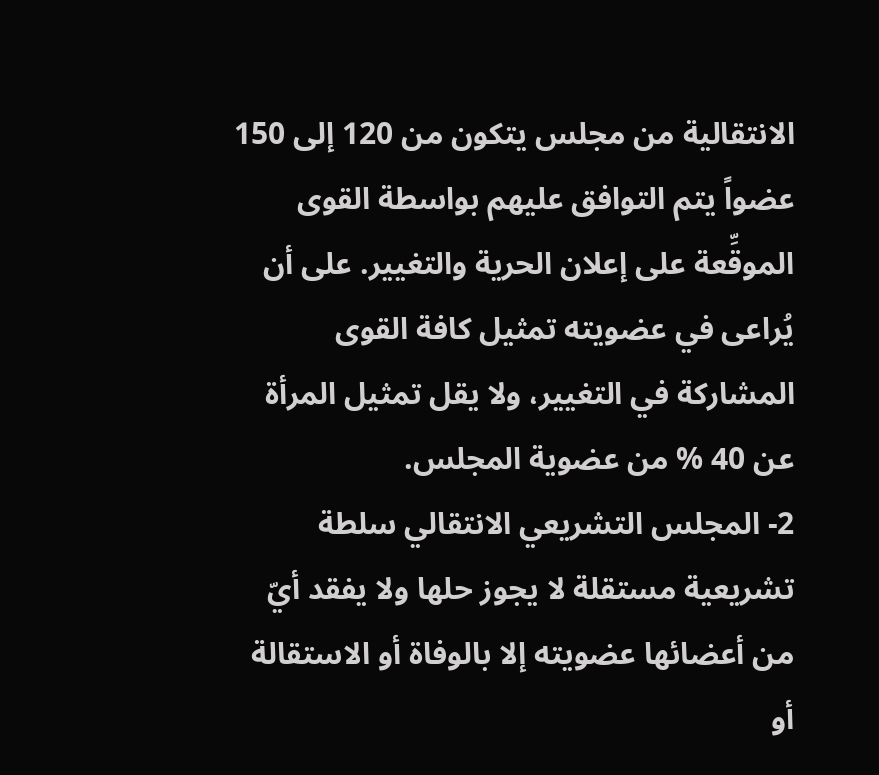الانتقالية من مجلس يتكون من 120 إلى 150 عضواً يتم التوافق عليهم بواسطة القوى الموقِّعة على إعلان الحرية والتغيير. على أن يُراعى في عضويته تمثيل كافة القوى المشاركة في التغيير، ولا يقل تمثيل المرأة عن 40 % من عضوية المجلس.
2- المجلس التشريعي الانتقالي سلطة تشريعية مستقلة لا يجوز حلها ولا يفقد أيّ من أعضائها عضويته إلا بالوفاة أو الاستقالة أو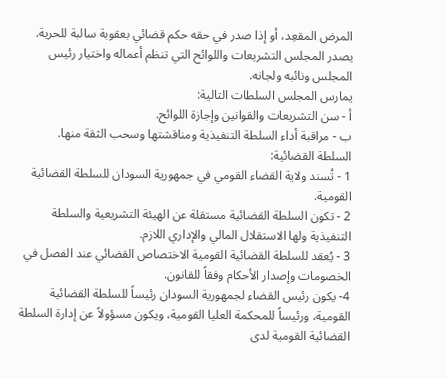المرض المقعِد، أو إذا صدر في حقه حكم قضائي بعقوبة سالبة للحرية. يصدر المجلس التشريعات واللوائح التي تنظم أعماله واختيار رئيس المجلس ونائبه ولجانه.
يمارس المجلس السلطات التالية:
أ - سن التشريعات والقوانين وإجازة اللوائح.
ب - مراقبة أداء السلطة التنفيذية ومناقشتها وسحب الثقة منها.
السلطة القضائية:
1 - تُسند ولاية القضاء القومي في جمهورية السودان للسلطة القضائية القومية.
2 - تكون السلطة القضائية مستقلة عن الهيئة التشريعية والسلطة التنفيذية ولها الاستقلال المالي والإداري اللازم.
3 - يُعقد للسلطة القضائية القومية الاختصاص القضائي عند الفصل في الخصومات وإصدار الأحكام وفقاً للقانون.
4- يكون رئيس القضاء لجمهورية السودان رئيساً للسلطة القضائية القومية، ورئيساً للمحكمة العليا القومية، ويكون مسؤولاً عن إدارة السلطة القضائية القومية لدى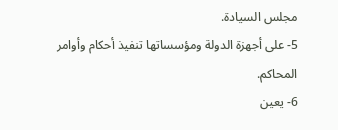مجلس السيادة.
5- على أجهزة الدولة ومؤسساتها تنفيذ أحكام وأوامر المحاكم.
6- يعين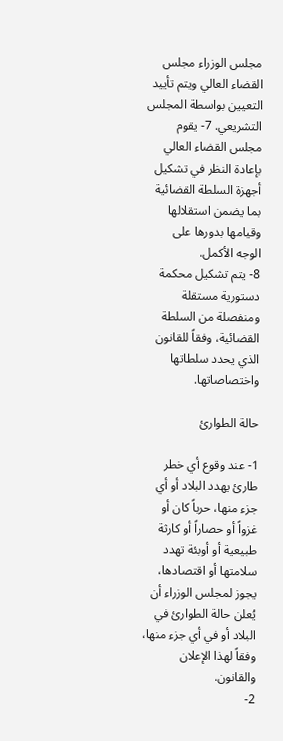مجلس الوزراء مجلس القضاء العالي ويتم تأييد التعيين بواسطة المجلس التشريعي. 7- يقوم مجلس القضاء العالي بإعادة النظر في تشكيل أجهزة السلطة القضائية بما يضمن استقلالها وقيامها بدورها على الوجه الأكمل.
8- يتم تشكيل محكمة دستورية مستقلة ومنفصلة من السلطة القضائية، وفقاً للقانون الذي يحدد سلطاتها واختصاصاتها.

حالة الطوارئ

1- عند وقوع أي خطر طارئ يهدد البلاد أو أي جزء منها، حرباً كان أو غزواً أو حصاراً أو كارثة طبيعية أو أوبئة تهدد سلامتها أو اقتصادها، يجوز لمجلس الوزراء أن يُعلن حالة الطوارئ في البلاد أو في أي جزء منها، وفقاً لهذا الإعلان والقانون.
2-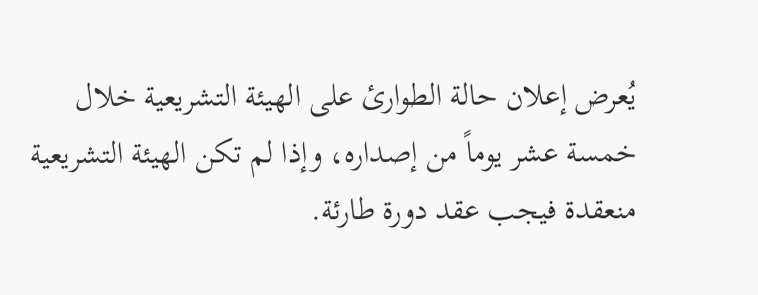يُعرض إعلان حالة الطوارئ على الهيئة التشريعية خلال خمسة عشر يوماً من إصداره، وإذا لم تكن الهيئة التشريعية منعقدة فيجب عقد دورة طارئة.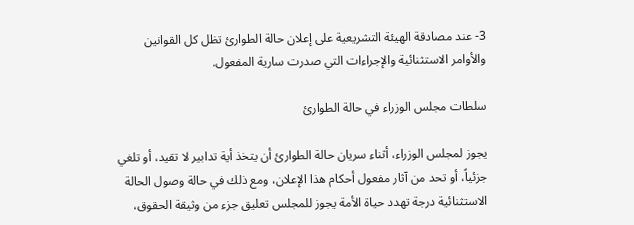3- عند مصادقة الهيئة التشريعية على إعلان حالة الطوارئ تظل كل القوانين والأوامر الاستثنائية والإجراءات التي صدرت سارية المفعول.

سلطات مجلس الوزراء في حالة الطوارئ

يجوز لمجلس الوزراء، أثناء سريان حالة الطوارئ أن يتخذ أية تدابير لا تقيد، أو تلغي جزئياً، أو تحد من آثار مفعول أحكام هذا الإعلان، ومع ذلك في حالة وصول الحالة الاستثنائية درجة تهدد حياة الأمة يجوز للمجلس تعليق جزء من وثيقة الحقوق،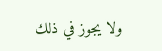ولا يجوز في ذلك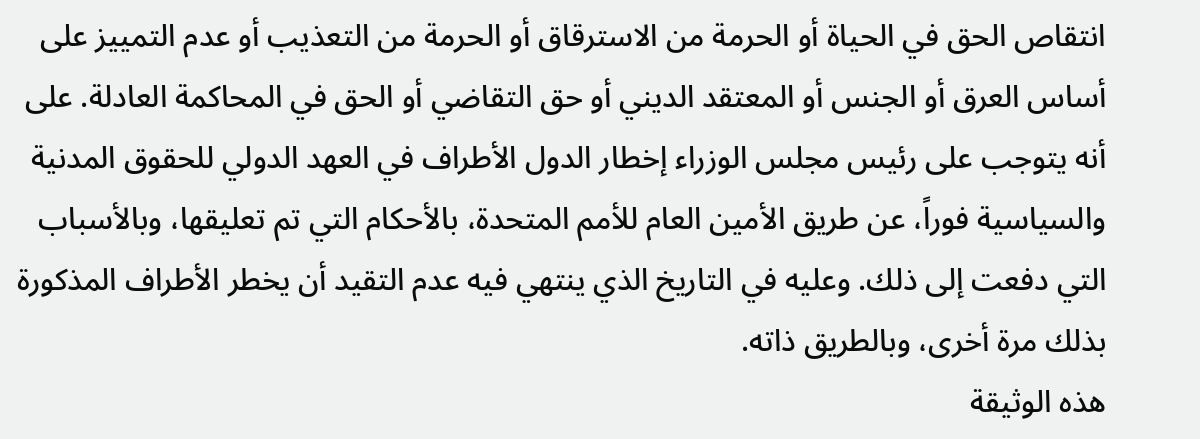انتقاص الحق في الحياة أو الحرمة من الاسترقاق أو الحرمة من التعذيب أو عدم التمييز على أساس العرق أو الجنس أو المعتقد الديني أو حق التقاضي أو الحق في المحاكمة العادلة. على أنه يتوجب على رئيس مجلس الوزراء إخطار الدول الأطراف في العهد الدولي للحقوق المدنية والسياسية فوراً، عن طريق الأمين العام للأمم المتحدة، بالأحكام التي تم تعليقها، وبالأسباب التي دفعت إلى ذلك. وعليه في التاريخ الذي ينتهي فيه عدم التقيد أن يخطر الأطراف المذكورة بذلك مرة أخرى، وبالطريق ذاته.
هذه الوثيقة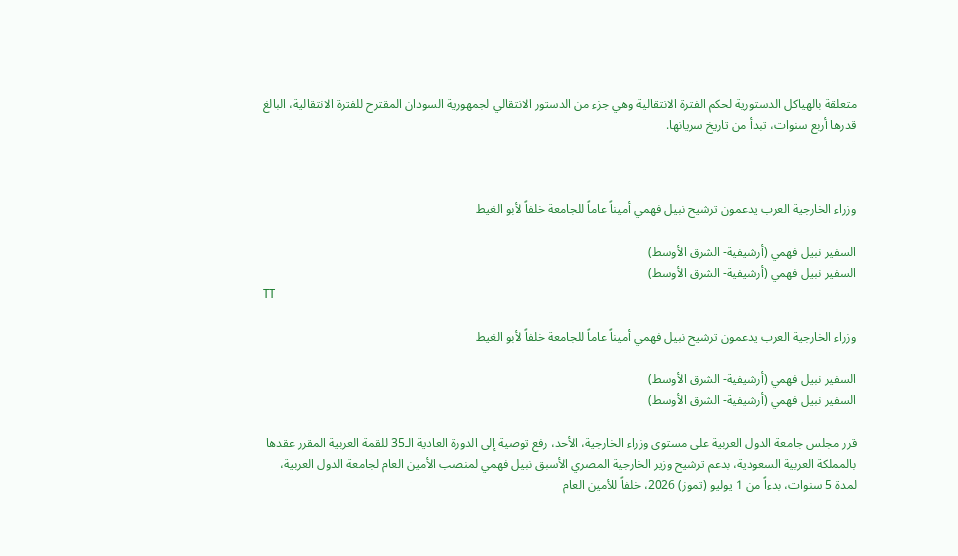متعلقة بالهياكل الدستورية لحكم الفترة الانتقالية وهي جزء من الدستور الانتقالي لجمهورية السودان المقترح للفترة الانتقالية، البالغ قدرها أربع سنوات، تبدأ من تاريخ سريانها.



وزراء الخارجية العرب يدعمون ترشيح نبيل فهمي أميناً عاماً للجامعة خلفاً لأبو الغيط

السفير نبيل فهمي (أرشيفية- الشرق الأوسط)
السفير نبيل فهمي (أرشيفية- الشرق الأوسط)
TT

وزراء الخارجية العرب يدعمون ترشيح نبيل فهمي أميناً عاماً للجامعة خلفاً لأبو الغيط

السفير نبيل فهمي (أرشيفية- الشرق الأوسط)
السفير نبيل فهمي (أرشيفية- الشرق الأوسط)

قرر مجلس جامعة الدول العربية على مستوى وزراء الخارجية، الأحد، رفع توصية إلى الدورة العادية الـ35 للقمة العربية المقرر عقدها بالمملكة العربية السعودية، بدعم ترشيح وزير الخارجية المصري الأسبق نبيل فهمي لمنصب الأمين العام لجامعة الدول العربية، لمدة 5 سنوات، بدءاً من 1 يوليو (تموز) 2026، خلفاً للأمين العام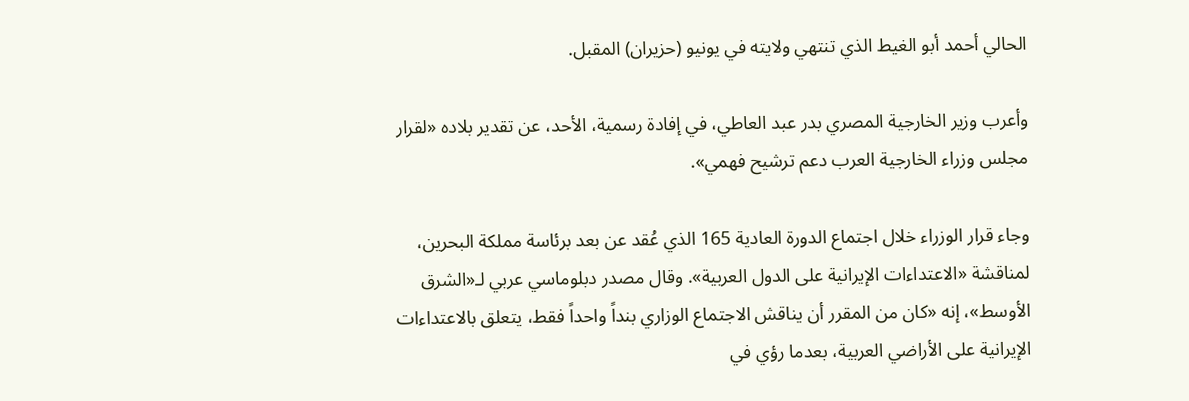الحالي أحمد أبو الغيط الذي تنتهي ولايته في يونيو (حزيران) المقبل.

وأعرب وزير الخارجية المصري بدر عبد العاطي، في إفادة رسمية، الأحد، عن تقدير بلاده «لقرار مجلس وزراء الخارجية العرب دعم ترشيح فهمي».

وجاء قرار الوزراء خلال اجتماع الدورة العادية 165 الذي عُقد عن بعد برئاسة مملكة البحرين، لمناقشة «الاعتداءات الإيرانية على الدول العربية». وقال مصدر دبلوماسي عربي لـ«الشرق الأوسط»، إنه «كان من المقرر أن يناقش الاجتماع الوزاري بنداً واحداً فقط، يتعلق بالاعتداءات الإيرانية على الأراضي العربية، بعدما رؤي في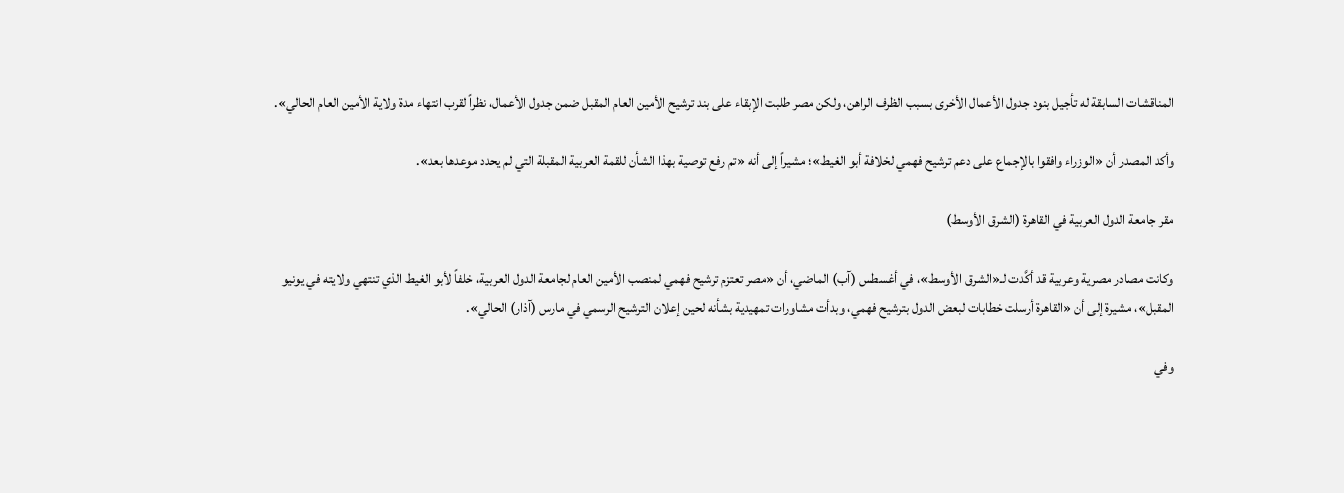المناقشات السابقة له تأجيل بنود جدول الأعمال الأخرى بسبب الظرف الراهن، ولكن مصر طلبت الإبقاء على بند ترشيح الأمين العام المقبل ضمن جدول الأعمال، نظراً لقرب انتهاء مدة ولاية الأمين العام الحالي».

وأكد المصدر أن «الوزراء وافقوا بالإجماع على دعم ترشيح فهمي لخلافة أبو الغيط»؛ مشيراً إلى أنه «تم رفع توصية بهذا الشأن للقمة العربية المقبلة التي لم يحدد موعدها بعد».

مقر جامعة الدول العربية في القاهرة (الشرق الأوسط)

وكانت مصادر مصرية وعربية قد أكَّدت لـ«الشرق الأوسط»، في أغسطس (آب) الماضي، أن «مصر تعتزم ترشيح فهمي لمنصب الأمين العام لجامعة الدول العربية، خلفاً لأبو الغيط الذي تنتهي ولايته في يونيو المقبل»، مشيرة إلى أن «القاهرة أرسلت خطابات لبعض الدول بترشيح فهمي، وبدأت مشاورات تمهيدية بشأنه لحين إعلان الترشيح الرسمي في مارس (آذار) الحالي».

وفي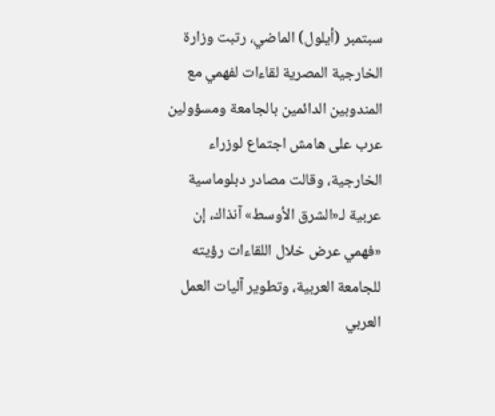سبتمبر (أيلول) الماضي، رتبت وزارة الخارجية المصرية لقاءات لفهمي مع المندوبين الدائمين بالجامعة ومسؤولين عرب على هامش اجتماع لوزراء الخارجية، وقالت مصادر دبلوماسية عربية لـ«الشرق الأوسط» آنذاك، إن «فهمي عرض خلال اللقاءات رؤيته للجامعة العربية، وتطوير آليات العمل العربي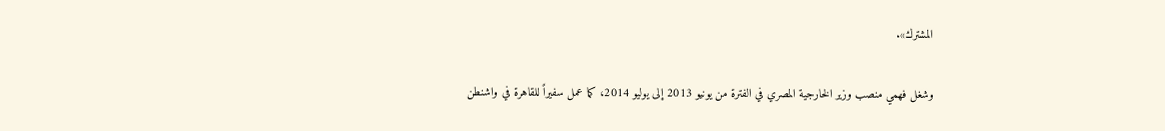المشترك».

وشغل فهمي منصب وزير الخارجية المصري في الفترة من يونيو 2013 إلى يوليو 2014، كما عمل سفيراً للقاهرة في واشنطن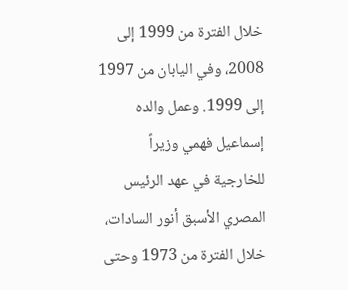خلال الفترة من 1999 إلى 2008، وفي اليابان من 1997 إلى 1999. وعمل والده إسماعيل فهمي وزيراً للخارجية في عهد الرئيس المصري الأسبق أنور السادات، خلال الفترة من 1973 وحتى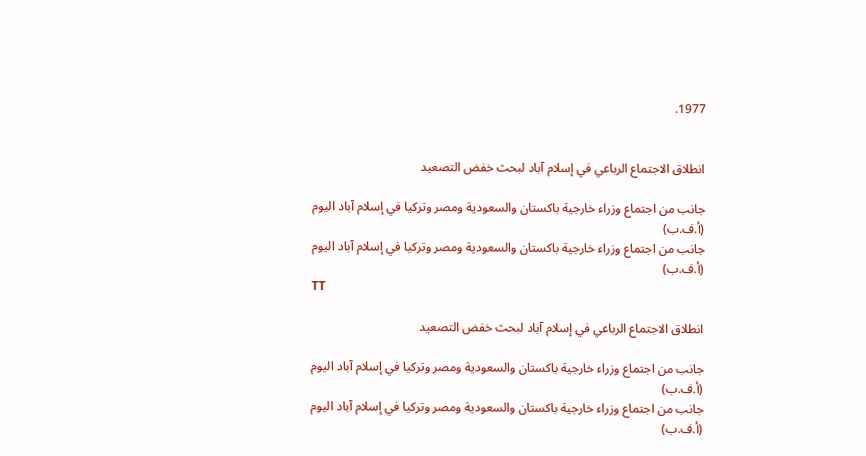1977.


انطلاق الاجتماع الرباعي في إسلام آباد لبحث خفض التصعيد

جانب من اجتماع وزراء خارجية باكستان والسعودية ومصر وتركيا في إسلام آباد اليوم (أ.ف.ب)
جانب من اجتماع وزراء خارجية باكستان والسعودية ومصر وتركيا في إسلام آباد اليوم (أ.ف.ب)
TT

انطلاق الاجتماع الرباعي في إسلام آباد لبحث خفض التصعيد

جانب من اجتماع وزراء خارجية باكستان والسعودية ومصر وتركيا في إسلام آباد اليوم (أ.ف.ب)
جانب من اجتماع وزراء خارجية باكستان والسعودية ومصر وتركيا في إسلام آباد اليوم (أ.ف.ب)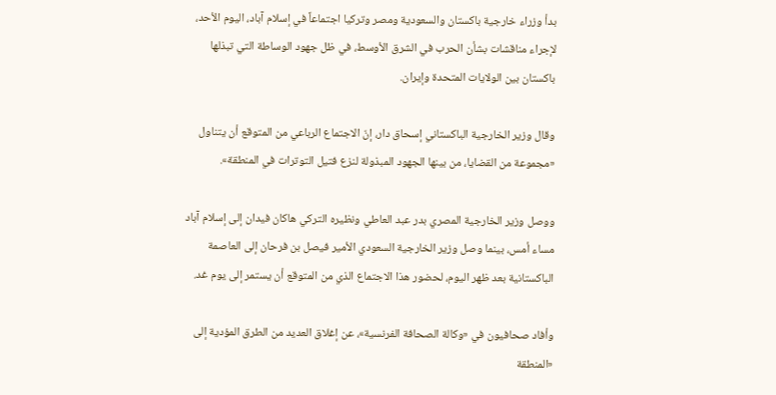بدأ وزراء خارجية باكستان والسعودية ومصر وتركيا اجتماعاً في إسلام آباد، اليوم الأحد، لإجراء مناقشات بشأن الحرب في الشرق الأوسط، في ظل جهود الوساطة التي تبذلها باكستان بين الولايات المتحدة وإيران.

وقال وزير الخارجية الباكستاني إسحاق دار، إنّ الاجتماع الرباعي من المتوقع أن يتناول «مجموعة من القضايا، من بينها الجهود المبذولة لنزع فتيل التوترات في المنطقة».

ووصل وزير الخارجية المصري بدر عبد العاطي ونظيره التركي هاكان فيدان إلى إسلام آباد مساء أمس، بينما وصل وزير الخارجية السعودي الأمير فيصل بن فرحان إلى العاصمة الباكستانية بعد ظهر اليوم، لحضور هذا الاجتماع الذي من المتوقع أن يستمر إلى يوم غد.

وأفاد صحافيون في «وكالة الصحافة الفرنسية»، عن إغلاق العديد من الطرق المؤدية إلى «المنطقة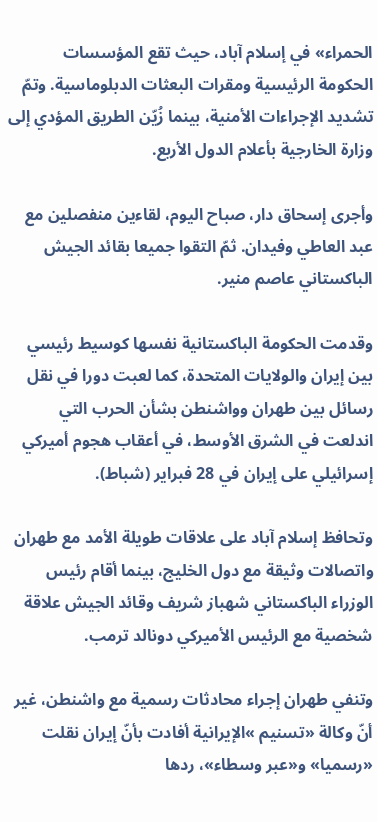الحمراء» في إسلام آباد، حيث تقع المؤسسات الحكومة الرئيسية ومقرات البعثات الدبلوماسية. وتمّ تشديد الإجراءات الأمنية، بينما زُيّن الطريق المؤدي إلى وزارة الخارجية بأعلام الدول الأربع.

وأجرى إسحاق دار، صباح اليوم، لقاءين منفصلين مع عبد العاطي وفيدان. ثمّ التقوا جميعا بقائد الجيش الباكستاني عاصم منير.

وقدمت الحكومة الباكستانية نفسها كوسيط رئيسي بين إيران والولايات المتحدة، كما لعبت دورا في نقل رسائل بين طهران وواشنطن بشأن الحرب التي اندلعت في الشرق الأوسط، في أعقاب هجوم أميركي إسرائيلي على إيران في 28 فبراير (شباط).

وتحافظ إسلام آباد على علاقات طويلة الأمد مع طهران واتصالات وثيقة مع دول الخليج، بينما أقام رئيس الوزراء الباكستاني شهباز شريف وقائد الجيش علاقة شخصية مع الرئيس الأميركي دونالد ترمب.

وتنفي طهران إجراء محادثات رسمية مع واشنطن، غير أنّ وكالة «تسنيم »الإيرانية أفادت بأنّ إيران نقلت «رسميا» و«عبر وسطاء»، ردها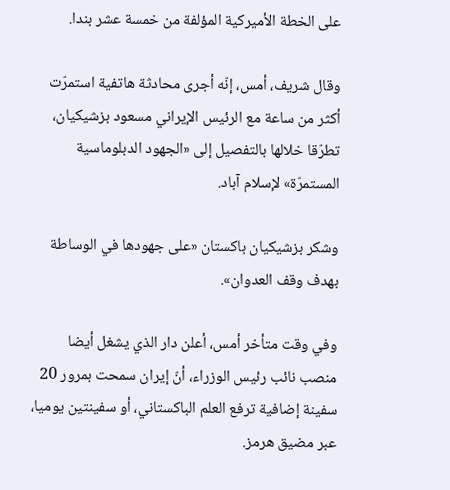على الخطة الأميركية المؤلفة من خمسة عشر بندا.

وقال شريف، أمس، إنّه أجرى محادثة هاتفية استمرّت أكثر من ساعة مع الرئيس الإيراني مسعود بزشيكيان، تطرّقا خلالها بالتفصيل إلى «الجهود الدبلوماسية المستمرّة» لإسلام آباد.

وشكر بزشيكيان باكستان «على جهودها في الوساطة بهدف وقف العدوان».

وفي وقت متأخر أمس، أعلن دار الذي يشغل أيضا منصب نائب رئيس الوزراء، أنّ إيران سمحت بمرور 20 سفينة إضافية ترفع العلم الباكستاني، أو سفينتين يوميا، عبر مضيق هرمز.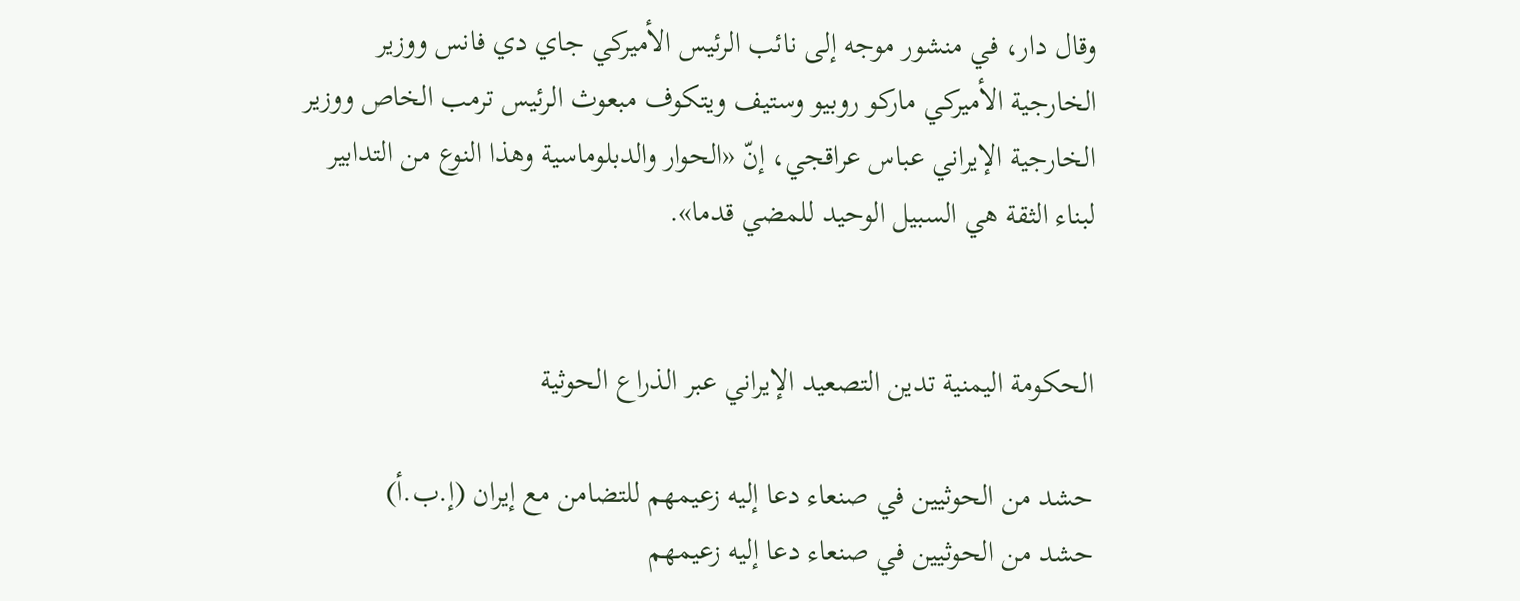وقال دار، في منشور موجه إلى نائب الرئيس الأميركي جاي دي فانس ووزير الخارجية الأميركي ماركو روبيو وستيف ويتكوف مبعوث الرئيس ترمب الخاص ووزير الخارجية الإيراني عباس عراقجي، إنّ «الحوار والدبلوماسية وهذا النوع من التدابير لبناء الثقة هي السبيل الوحيد للمضي قدما».


الحكومة اليمنية تدين التصعيد الإيراني عبر الذراع الحوثية

حشد من الحوثيين في صنعاء دعا إليه زعيمهم للتضامن مع إيران (إ.ب.أ)
حشد من الحوثيين في صنعاء دعا إليه زعيمهم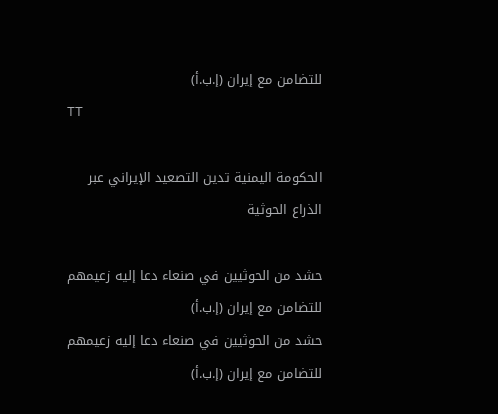للتضامن مع إيران (إ.ب.أ)
TT

الحكومة اليمنية تدين التصعيد الإيراني عبر الذراع الحوثية

حشد من الحوثيين في صنعاء دعا إليه زعيمهم للتضامن مع إيران (إ.ب.أ)
حشد من الحوثيين في صنعاء دعا إليه زعيمهم للتضامن مع إيران (إ.ب.أ)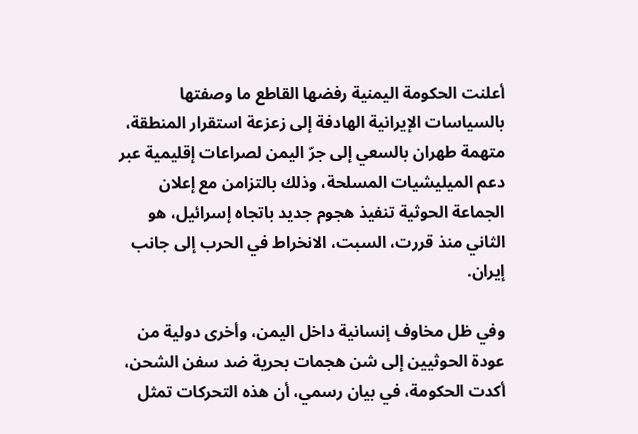أعلنت الحكومة اليمنية رفضها القاطع ما وصفتها بالسياسات الإيرانية الهادفة إلى زعزعة استقرار المنطقة، متهمة طهران بالسعي إلى جرّ اليمن لصراعات إقليمية عبر دعم الميليشيات المسلحة، وذلك بالتزامن مع إعلان الجماعة الحوثية تنفيذ هجوم جديد باتجاه إسرائيل، هو الثاني منذ قررت، السبت، الانخراط في الحرب إلى جانب إيران.

وفي ظل مخاوف إنسانية داخل اليمن، وأخرى دولية من عودة الحوثيين إلى شن هجمات بحرية ضد سفن الشحن، أكدت الحكومة، في بيان رسمي، أن هذه التحركات تمثل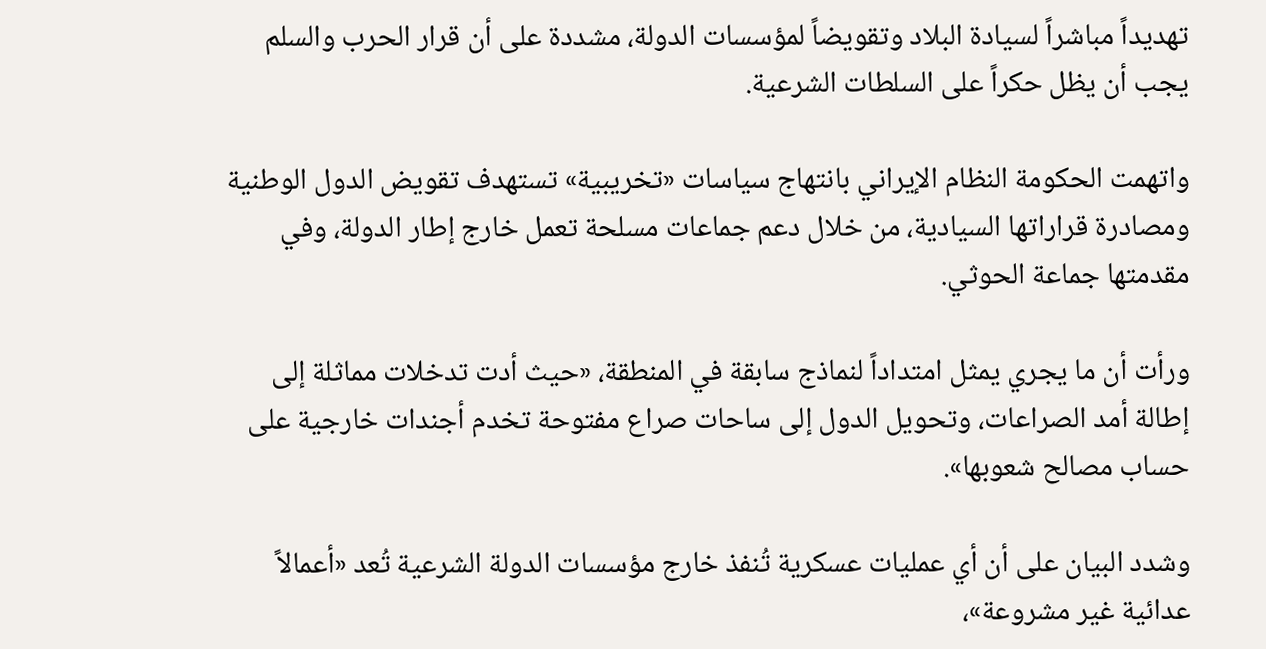تهديداً مباشراً لسيادة البلاد وتقويضاً لمؤسسات الدولة، مشددة على أن قرار الحرب والسلم يجب أن يظل حكراً على السلطات الشرعية.

واتهمت الحكومة النظام الإيراني بانتهاج سياسات «تخريبية» تستهدف تقويض الدول الوطنية ومصادرة قراراتها السيادية، من خلال دعم جماعات مسلحة تعمل خارج إطار الدولة، وفي مقدمتها جماعة الحوثي.

ورأت أن ما يجري يمثل امتداداً لنماذج سابقة في المنطقة، «حيث أدت تدخلات مماثلة إلى إطالة أمد الصراعات، وتحويل الدول إلى ساحات صراع مفتوحة تخدم أجندات خارجية على حساب مصالح شعوبها».

وشدد البيان على أن أي عمليات عسكرية تُنفذ خارج مؤسسات الدولة الشرعية تُعد «أعمالاً عدائية غير مشروعة»،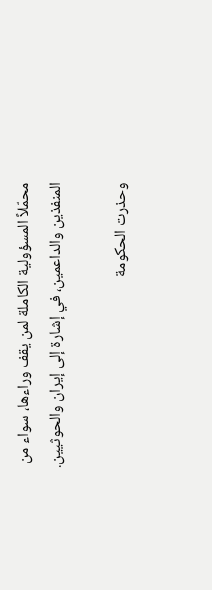محمّلاً المسؤولية الكاملة لمن يقف وراءها، سواء من المنفذين والداعمين، في إشارة إلى إيران والحوثيين.

وحذرت الحكومة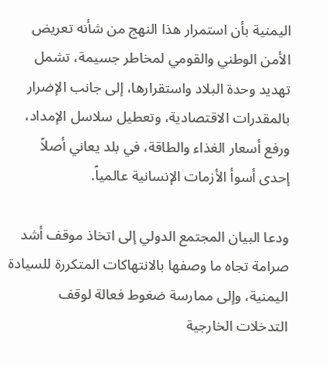اليمنية بأن استمرار هذا النهج من شأنه تعريض الأمن الوطني والقومي لمخاطر جسيمة، تشمل تهديد وحدة البلاد واستقرارها، إلى جانب الإضرار بالمقدرات الاقتصادية، وتعطيل سلاسل الإمداد، ورفع أسعار الغذاء والطاقة، في بلد يعاني أصلاً إحدى أسوأ الأزمات الإنسانية عالمياً.

ودعا البيان المجتمع الدولي إلى اتخاذ موقف أشد صرامة تجاه ما وصفها بالانتهاكات المتكررة للسيادة اليمنية، وإلى ممارسة ضغوط فعالة لوقف التدخلات الخارجية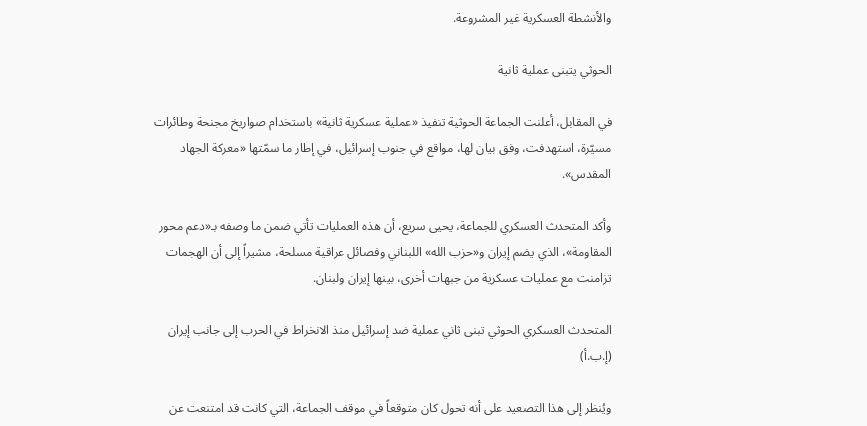والأنشطة العسكرية غير المشروعة.

الحوثي يتبنى عملية ثانية

في المقابل، أعلنت الجماعة الحوثية تنفيذ «عملية عسكرية ثانية» باستخدام صواريخ مجنحة وطائرات مسيّرة، استهدفت، وفق بيان لها، مواقع في جنوب إسرائيل، في إطار ما سمّتها «معركة الجهاد المقدس».

وأكد المتحدث العسكري للجماعة، يحيى سريع، أن هذه العمليات تأتي ضمن ما وصفه بـ«دعم محور المقاومة»، الذي يضم إيران و«حزب الله» اللبناني وفصائل عراقية مسلحة، مشيراً إلى أن الهجمات تزامنت مع عمليات عسكرية من جبهات أخرى، بينها إيران ولبنان.

المتحدث العسكري الحوثي تبنى ثاني عملية ضد إسرائيل منذ الانخراط في الحرب إلى جانب إيران (إ.ب.أ)

ويُنظر إلى هذا التصعيد على أنه تحول كان متوقعاً في موقف الجماعة، التي كانت قد امتنعت عن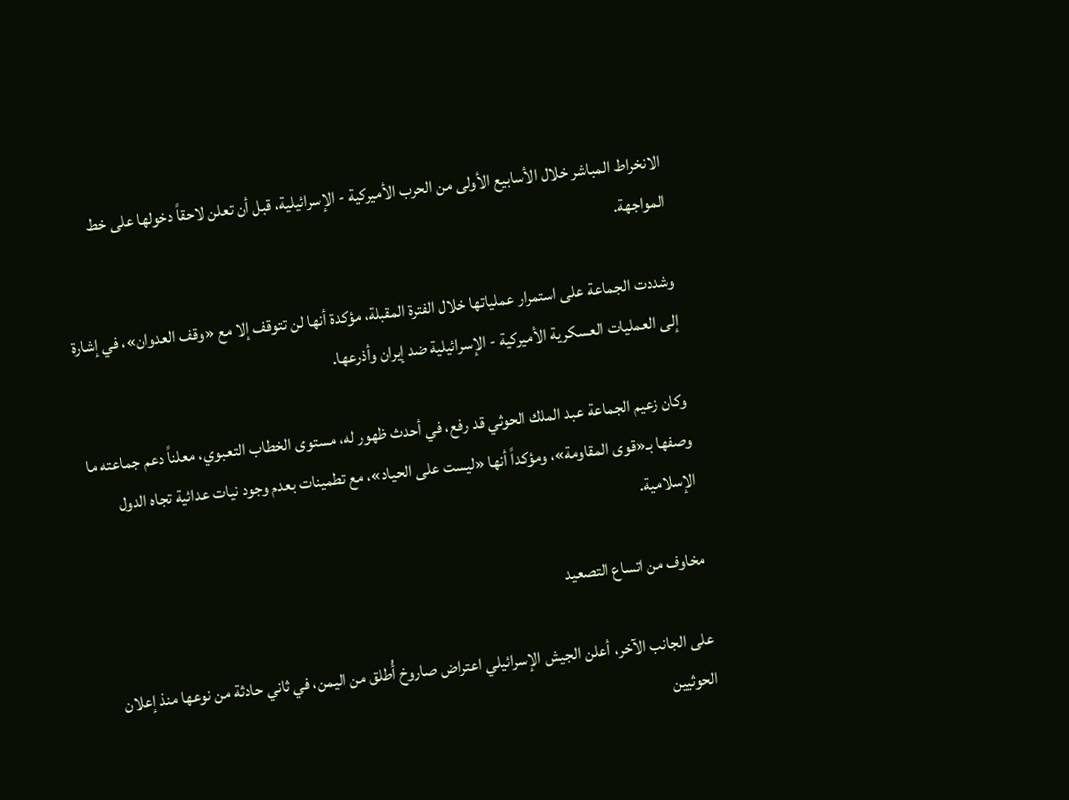الانخراط المباشر خلال الأسابيع الأولى من الحرب الأميركية - الإسرائيلية، قبل أن تعلن لاحقاً دخولها على خط المواجهة.

وشددت الجماعة على استمرار عملياتها خلال الفترة المقبلة، مؤكدة أنها لن تتوقف إلا مع «وقف العدوان»، في إشارة إلى العمليات العسكرية الأميركية - الإسرائيلية ضد إيران وأذرعها.

وكان زعيم الجماعة عبد الملك الحوثي قد رفع، في أحدث ظهور له، مستوى الخطاب التعبوي، معلناً دعم جماعته ما وصفها بـ«قوى المقاومة»، ومؤكداً أنها «ليست على الحياد»، مع تطمينات بعدم وجود نيات عدائية تجاه الدول الإسلامية.

مخاوف من اتساع التصعيد

على الجانب الآخر، أعلن الجيش الإسرائيلي اعتراض صاروخ أُطلق من اليمن، في ثاني حادثة من نوعها منذ إعلان الحوثيين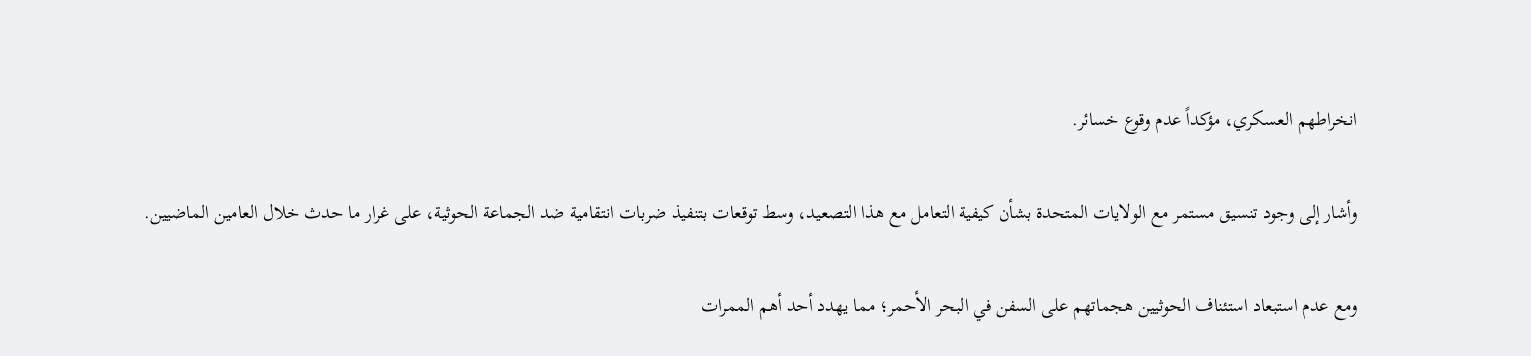انخراطهم العسكري، مؤكداً عدم وقوع خسائر.

وأشار إلى وجود تنسيق مستمر مع الولايات المتحدة بشأن كيفية التعامل مع هذا التصعيد، وسط توقعات بتنفيذ ضربات انتقامية ضد الجماعة الحوثية، على غرار ما حدث خلال العامين الماضيين.

ومع عدم استبعاد استئناف الحوثيين هجماتهم على السفن في البحر الأحمر؛ مما يهدد أحد أهم الممرات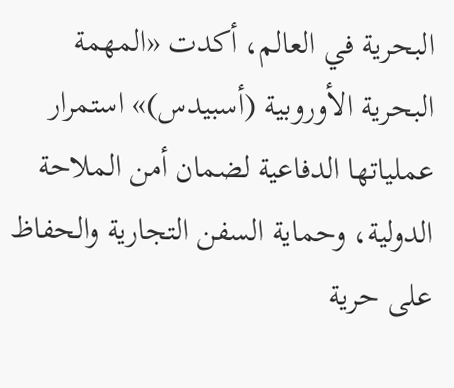البحرية في العالم، أكدت «المهمة البحرية الأوروبية (أسبيدس)» استمرار عملياتها الدفاعية لضمان أمن الملاحة الدولية، وحماية السفن التجارية والحفاظ على حرية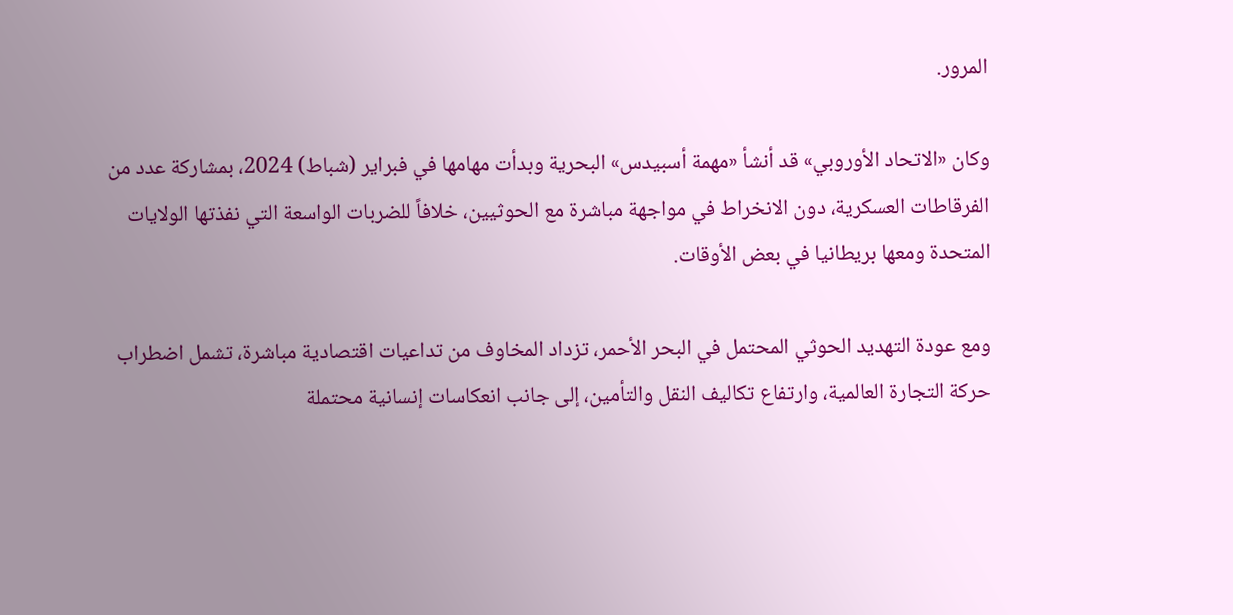المرور.

وكان «الاتحاد الأوروبي» قد أنشأ «مهمة أسبيدس» البحرية وبدأت مهامها في فبراير (شباط) 2024، بمشاركة عدد من الفرقاطات العسكرية، دون الانخراط في مواجهة مباشرة مع الحوثيين، خلافاً للضربات الواسعة التي نفذتها الولايات المتحدة ومعها بريطانيا في بعض الأوقات.

ومع عودة التهديد الحوثي المحتمل في البحر الأحمر، تزداد المخاوف من تداعيات اقتصادية مباشرة، تشمل اضطراب حركة التجارة العالمية، وارتفاع تكاليف النقل والتأمين، إلى جانب انعكاسات إنسانية محتملة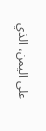على اليمن، الذي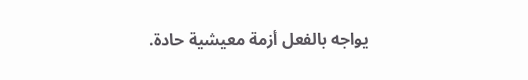يواجه بالفعل أزمة معيشية حادة.